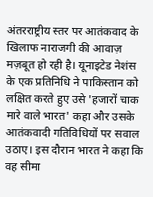अंतरराष्ट्रीय स्तर पर आतंकवाद के खिलाफ नाराजगी की आवाज़ मज़बूत हो रही है। यूनाइटेड नेशंस के एक प्रतिनिधि ने पाकिस्तान को लक्षित करते हुए उसे 'हजारों चाक मारे वाले भारत' कहा और उसके आतंकवादी गतिविधियों पर सवाल उठाए। इस दौरान भारत ने कहा कि वह सीमा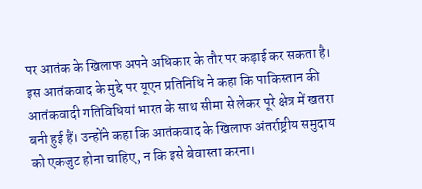पर आतंक के खिलाफ अपने अधिकार के तौर पर कड़ाई कर सकता है।
इस आतंकवाद के मुद्दे पर यूएन प्रतिनिधि ने कहा कि पाकिस्तान की आतंकवादी गतिविधियां भारत के साथ सीमा से लेकर पूरे क्षेत्र में खतरा बनी हुई हैं। उन्होंने कहा कि आतंकवाद के खिलाफ अंतर्राष्ट्रीय समुदाय को एकजुट होना चाहिए, न कि इसे बेवास्ता करना।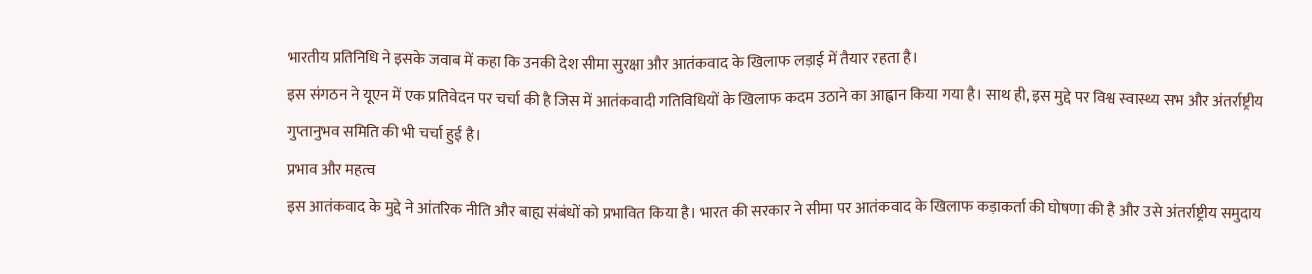भारतीय प्रतिनिधि ने इसके जवाब में कहा कि उनकी देश सीमा सुरक्षा और आतंकवाद के खिलाफ लड़ाई में तैयार रहता है।
इस संगठन ने यूएन में एक प्रतिवेदन पर चर्चा की है जिस में आतंकवादी गतिविधियों के खिलाफ कदम उठाने का आह्वान किया गया है। साथ ही, इस मुद्दे पर विश्व स्वास्थ्य सभ और अंतर्राष्ट्रीय गुप्तानुभव समिति की भी चर्चा हुई है।
प्रभाव और महत्व
इस आतंकवाद के मुद्दे ने आंतरिक नीति और बाह्य संबंधों को प्रभावित किया है। भारत की सरकार ने सीमा पर आतंकवाद के खिलाफ कड़ाकर्ता की घोषणा की है और उसे अंतर्राष्ट्रीय समुदाय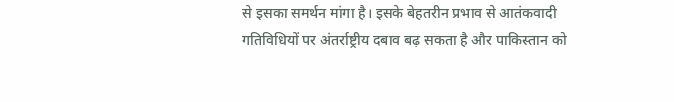से इसका समर्थन मांगा है। इसके बेहतरीन प्रभाव से आतंकवादी गतिविधियों पर अंतर्राष्ट्रीय दबाव बढ़ सकता है और पाकिस्तान को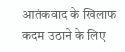आतंकवाद के खिलाफ कदम उठाने के लिए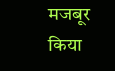मजबूर किया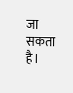जा सकता है।